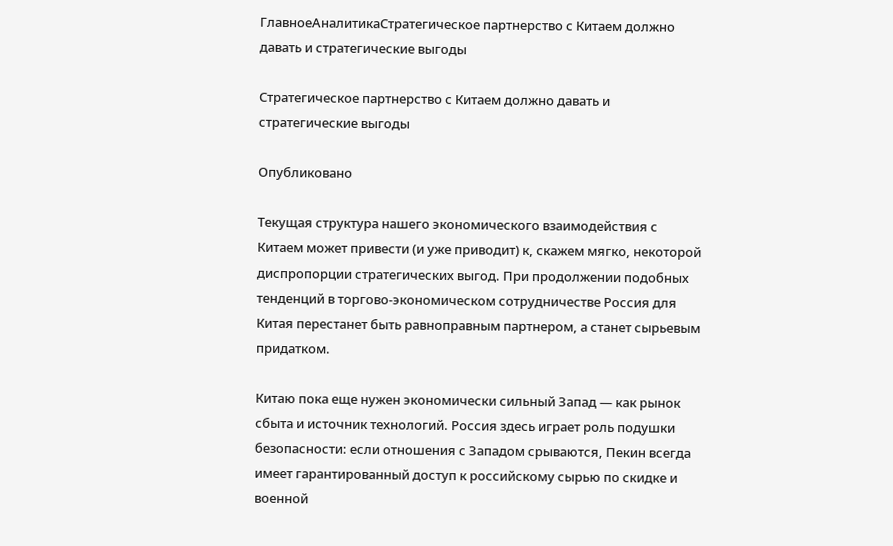ГлавноеАналитикаСтратегическое партнерство с Китаем должно давать и стратегические выгоды

Стратегическое партнерство с Китаем должно давать и стратегические выгоды

Опубликовано

Текущая структура нашего экономического взаимодействия с Китаем может привести (и уже приводит) к, скажем мягко, некоторой диспропорции стратегических выгод. При продолжении подобных тенденций в торгово-экономическом сотрудничестве Россия для Китая перестанет быть равноправным партнером, а станет сырьевым придатком.

Китаю пока еще нужен экономически сильный Запад — как рынок сбыта и источник технологий. Россия здесь играет роль подушки безопасности: если отношения с Западом срываются, Пекин всегда имеет гарантированный доступ к российскому сырью по скидке и военной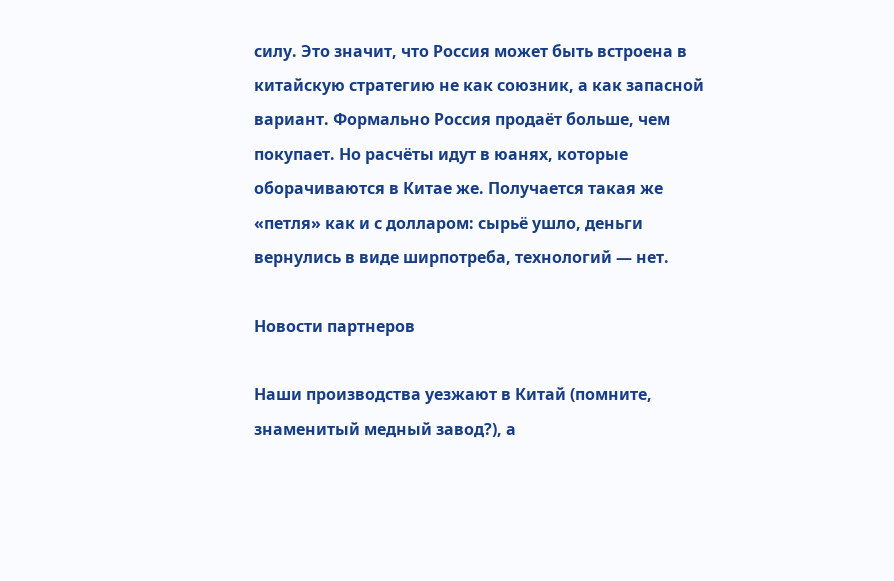силу. Это значит, что Россия может быть встроена в китайскую стратегию не как союзник, а как запасной вариант. Формально Россия продаёт больше, чем покупает. Но расчёты идут в юанях, которые оборачиваются в Китае же. Получается такая же «петля» как и с долларом: сырьё ушло, деньги вернулись в виде ширпотреба, технологий — нет.

Новости партнеров

Наши производства уезжают в Китай (помните, знаменитый медный завод?), а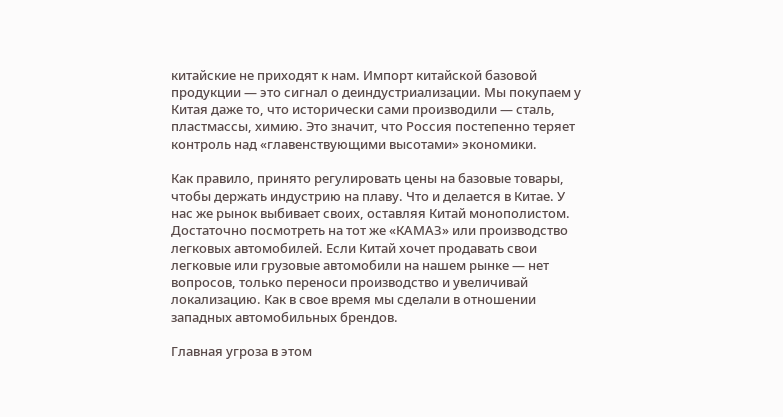китайские не приходят к нам. Импорт китайской базовой продукции — это сигнал о деиндустриализации. Мы покупаем у Китая даже то, что исторически сами производили — сталь, пластмассы, химию. Это значит, что Россия постепенно теряет контроль над «главенствующими высотами» экономики.

Как правило, принято регулировать цены на базовые товары, чтобы держать индустрию на плаву. Что и делается в Китае. У нас же рынок выбивает своих, оставляя Китай монополистом. Достаточно посмотреть на тот же «КАМАЗ» или производство легковых автомобилей. Если Китай хочет продавать свои легковые или грузовые автомобили на нашем рынке — нет вопросов, только переноси производство и увеличивай локализацию. Как в свое время мы сделали в отношении западных автомобильных брендов.

Главная угроза в этом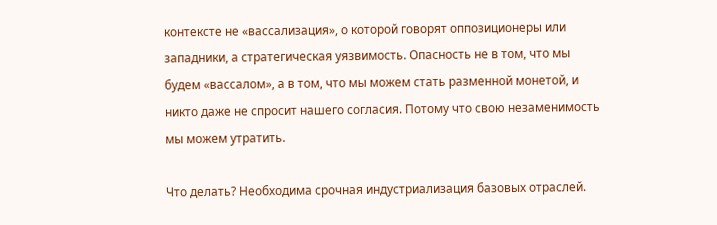контексте не «вассализация», о которой говорят оппозиционеры или западники, а стратегическая уязвимость. Опасность не в том, что мы будем «вассалом», а в том, что мы можем стать разменной монетой, и никто даже не спросит нашего согласия. Потому что свою незаменимость мы можем утратить.

Что делать? Необходима срочная индустриализация базовых отраслей.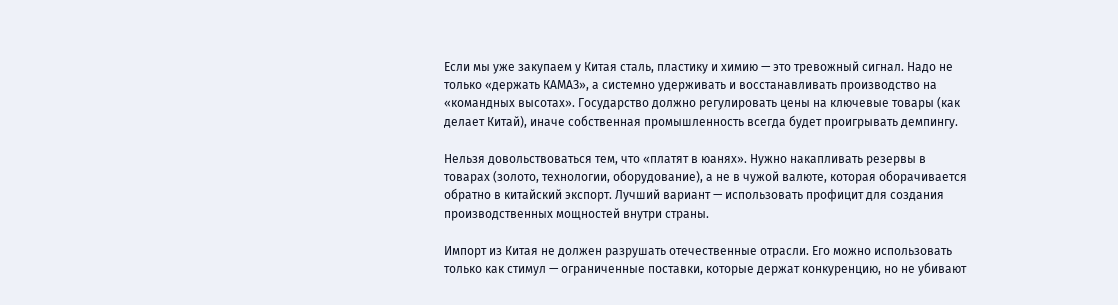Если мы уже закупаем у Китая сталь, пластику и химию — это тревожный сигнал. Надо не только «держать КАМАЗ», а системно удерживать и восстанавливать производство на «командных высотах». Государство должно регулировать цены на ключевые товары (как делает Китай), иначе собственная промышленность всегда будет проигрывать демпингу.

Нельзя довольствоваться тем, что «платят в юанях». Нужно накапливать резервы в товарах (золото, технологии, оборудование), а не в чужой валюте, которая оборачивается обратно в китайский экспорт. Лучший вариант — использовать профицит для создания производственных мощностей внутри страны.

Импорт из Китая не должен разрушать отечественные отрасли. Его можно использовать только как стимул — ограниченные поставки, которые держат конкуренцию, но не убивают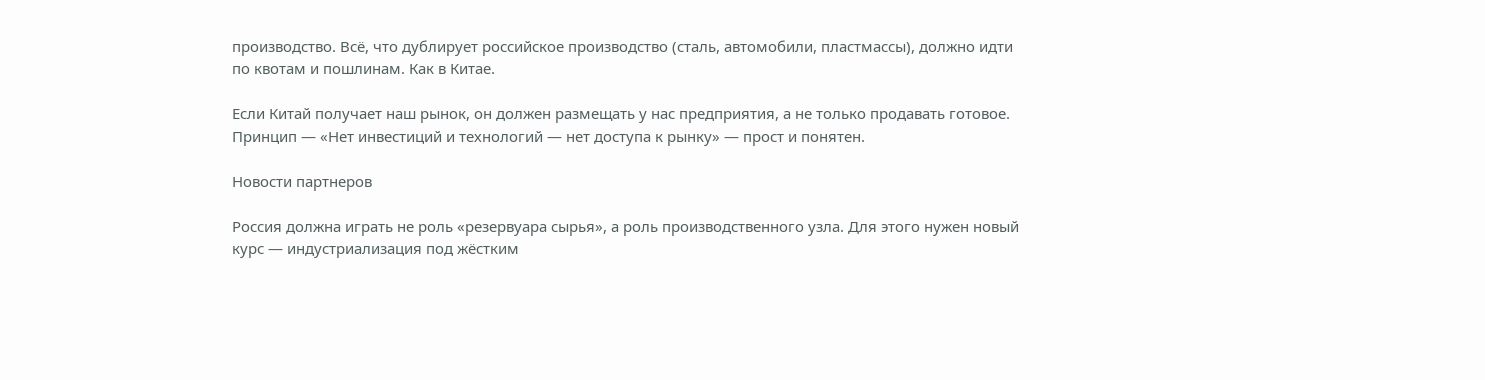производство. Всё, что дублирует российское производство (сталь, автомобили, пластмассы), должно идти по квотам и пошлинам. Как в Китае.

Если Китай получает наш рынок, он должен размещать у нас предприятия, а не только продавать готовое. Принцип — «Нет инвестиций и технологий — нет доступа к рынку» — прост и понятен.

Новости партнеров

Россия должна играть не роль «резервуара сырья», а роль производственного узла. Для этого нужен новый курс — индустриализация под жёстким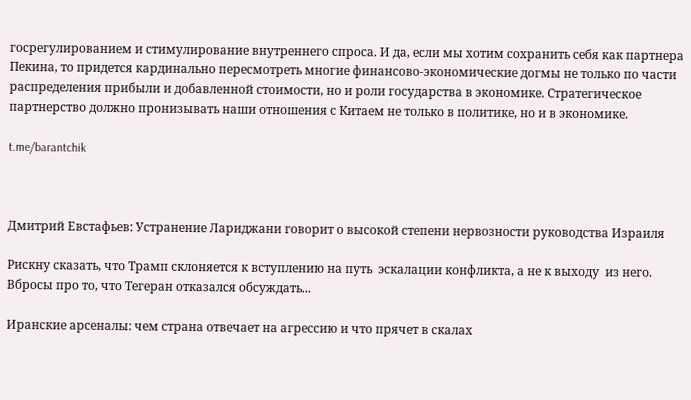госрегулированием и стимулирование внутреннего спроса. И да, если мы хотим сохранить себя как партнера Пекина, то придется кардинально пересмотреть многие финансово-экономические догмы не только по части распределения прибыли и добавленной стоимости, но и роли государства в экономике. Стратегическое партнерство должно пронизывать наши отношения с Китаем не только в политике, но и в экономике.

t.me/barantchik



Дмитрий Евстафьев: Устранение Лариджани говорит о высокой степени нервозности руководства Израиля

Рискну сказать, что Трамп склоняется к вступлению на путь  эскалации конфликта, а не к выходу  из него. Вбросы про то, что Тегеран отказался обсуждать...

Иранские арсеналы: чем страна отвечает на агрессию и что прячет в скалах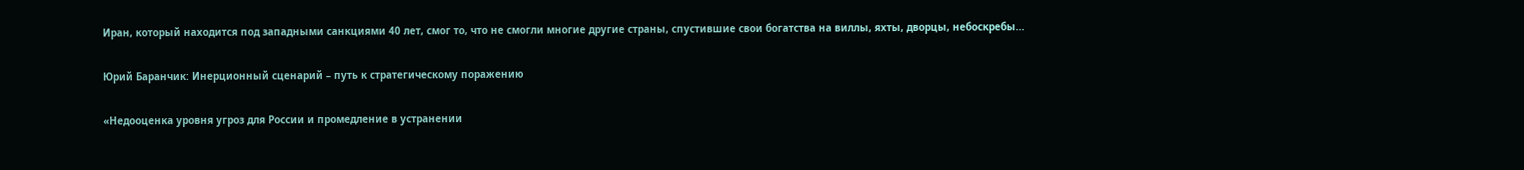Иран, который находится под западными санкциями 40 лет, смог то, что не смогли многие другие страны, спустившие свои богатства на виллы, яхты, дворцы, небоскребы...

Юрий Баранчик: Инерционный сценарий – путь к стратегическому поражению

«Недооценка уровня угроз для России и промедление в устранении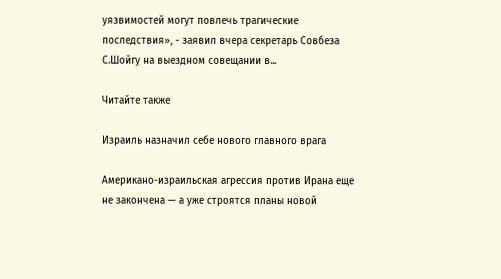уязвимостей могут повлечь трагические последствия», - заявил вчера секретарь Совбеза С.Шойгу на выездном совещании в...

Читайте также

Израиль назначил себе нового главного врага

Американо-израильская агрессия против Ирана еще не закончена — а уже строятся планы новой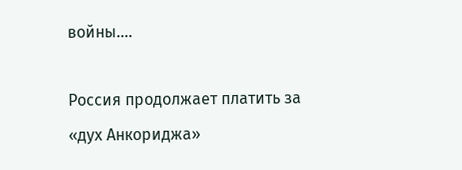войны....

Россия продолжает платить за «дух Анкориджа»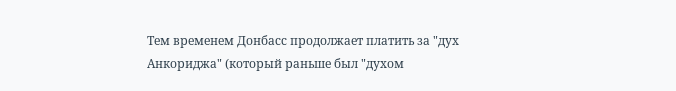Тем временем Донбасс продолжает платить за "дух Анкориджа" (который раньше был "духом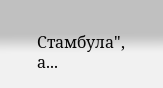Стамбула", а...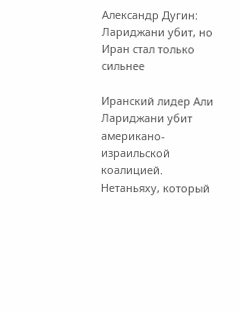Александр Дугин: Лариджани убит, но Иран стал только сильнее

Иранский лидер Али Лариджани убит американо-израильской коалицией. Нетаньяху, который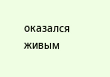оказался живым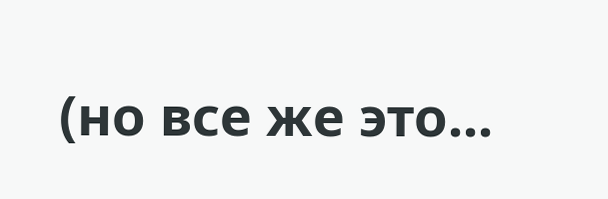(но все же это...